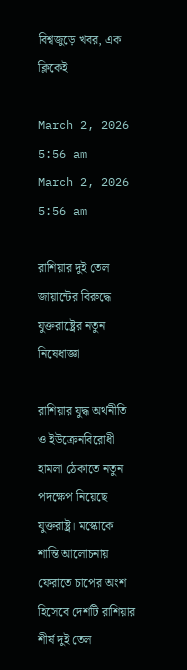বিশ্বজুড়ে খবর, এক ক্লিকেই

March 2, 2026 5:56 am
March 2, 2026 5:56 am

রাশিয়ার দুই তেল জায়ান্টের বিরুদ্ধে যুক্তরাষ্ট্রের নতুন নিষেধাজ্ঞা

রাশিয়ার যুদ্ধ অর্থনীতি ও ইউক্রেনবিরোধী হামলা ঠেকাতে নতুন পদক্ষেপ নিয়েছে যুক্তরাষ্ট্র। মস্কোকে শান্তি আলোচনায় ফেরাতে চাপের অংশ হিসেবে দেশটি রাশিয়ার শীর্ষ দুই তেল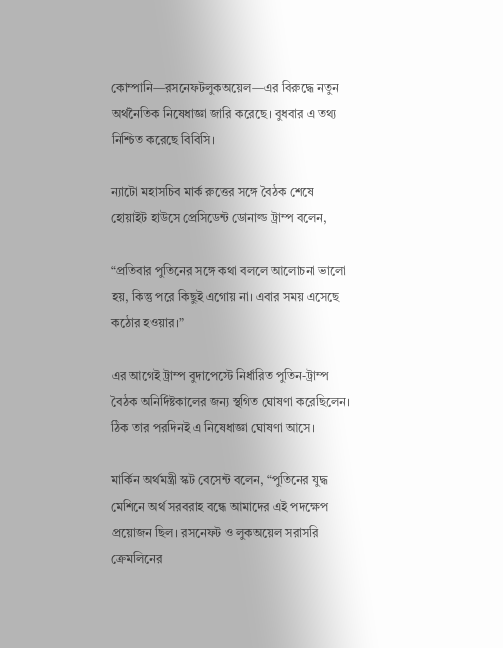কোম্পানি—রসনেফটলুকঅয়েল—এর বিরুদ্ধে নতুন অর্থনৈতিক নিষেধাজ্ঞা জারি করেছে। বুধবার এ তথ্য নিশ্চিত করেছে বিবিসি।

ন্যাটো মহাসচিব মার্ক রুত্তের সঙ্গে বৈঠক শেষে হোয়াইট হাউসে প্রেসিডেন্ট ডোনাল্ড ট্রাম্প বলেন,

“প্রতিবার পুতিনের সঙ্গে কথা বললে আলোচনা ভালো হয়, কিন্তু পরে কিছুই এগোয় না। এবার সময় এসেছে কঠোর হওয়ার।”

এর আগেই ট্রাম্প বুদাপেস্টে নির্ধারিত পুতিন-ট্রাম্প বৈঠক অনির্দিষ্টকালের জন্য স্থগিত ঘোষণা করেছিলেন। ঠিক তার পরদিনই এ নিষেধাজ্ঞা ঘোষণা আসে।

মার্কিন অর্থমন্ত্রী স্কট বেসেন্ট বলেন, “পুতিনের যুদ্ধ মেশিনে অর্থ সরবরাহ বন্ধে আমাদের এই পদক্ষেপ প্রয়োজন ছিল। রসনেফট ও লুকঅয়েল সরাসরি ক্রেমলিনের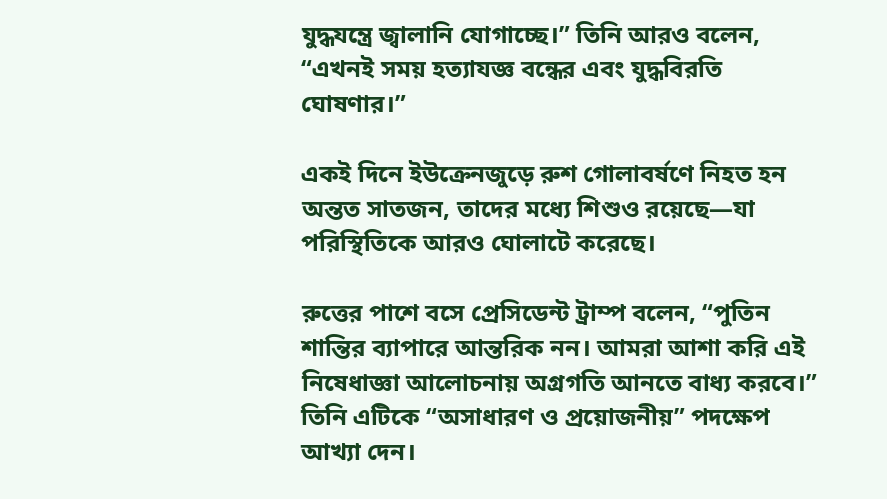যুদ্ধযন্ত্রে জ্বালানি যোগাচ্ছে।” তিনি আরও বলেন, “এখনই সময় হত্যাযজ্ঞ বন্ধের এবং যুদ্ধবিরতি ঘোষণার।”

একই দিনে ইউক্রেনজুড়ে রুশ গোলাবর্ষণে নিহত হন অন্তত সাতজন, তাদের মধ্যে শিশুও রয়েছে—যা পরিস্থিতিকে আরও ঘোলাটে করেছে।

রুত্তের পাশে বসে প্রেসিডেন্ট ট্রাম্প বলেন, “পুতিন শান্তির ব্যাপারে আন্তরিক নন। আমরা আশা করি এই নিষেধাজ্ঞা আলোচনায় অগ্রগতি আনতে বাধ্য করবে।” তিনি এটিকে “অসাধারণ ও প্রয়োজনীয়” পদক্ষেপ আখ্যা দেন।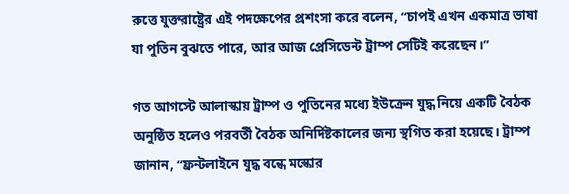রুত্তে যুক্তরাষ্ট্রের এই পদক্ষেপের প্রশংসা করে বলেন, “চাপই এখন একমাত্র ভাষা যা পুতিন বুঝতে পারে, আর আজ প্রেসিডেন্ট ট্রাম্প সেটিই করেছেন।”

গত আগস্টে আলাস্কায় ট্রাম্প ও পুতিনের মধ্যে ইউক্রেন যুদ্ধ নিয়ে একটি বৈঠক অনুষ্ঠিত হলেও পরবর্তী বৈঠক অনির্দিষ্টকালের জন্য স্থগিত করা হয়েছে। ট্রাম্প জানান, “ফ্রন্টলাইনে যুদ্ধ বন্ধে মস্কোর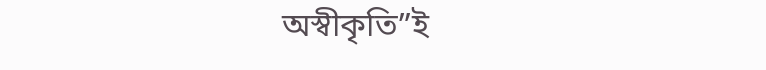অস্বীকৃতি”ই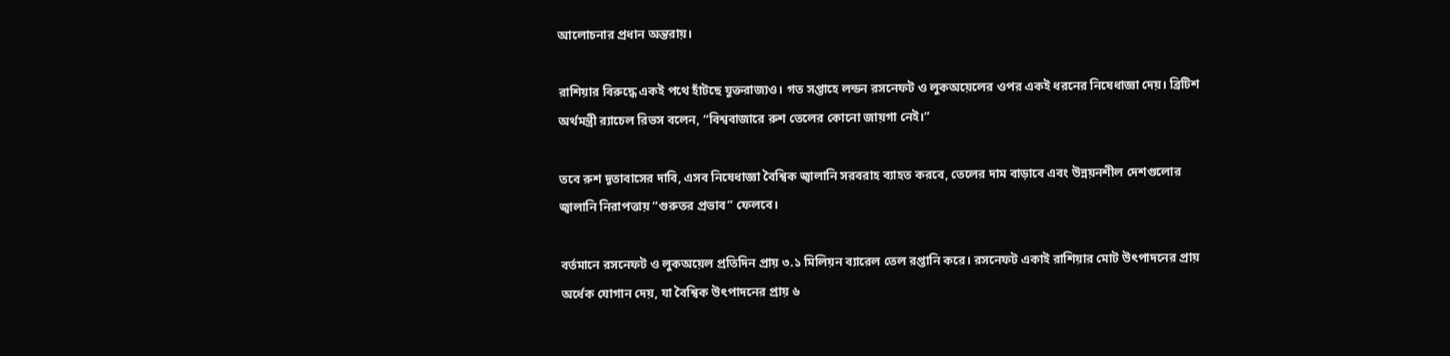আলোচনার প্রধান অন্তরায়।

রাশিয়ার বিরুদ্ধে একই পথে হাঁটছে যুক্তরাজ্যও। গত সপ্তাহে লন্ডন রসনেফট ও লুকঅয়েলের ওপর একই ধরনের নিষেধাজ্ঞা দেয়। ব্রিটিশ অর্থমন্ত্রী র‍্যাচেল রিভস বলেন, “বিশ্ববাজারে রুশ তেলের কোনো জায়গা নেই।”

তবে রুশ দূতাবাসের দাবি, এসব নিষেধাজ্ঞা বৈশ্বিক জ্বালানি সরবরাহ ব্যাহত করবে, তেলের দাম বাড়াবে এবং উন্নয়নশীল দেশগুলোর জ্বালানি নিরাপত্তায় “গুরুতর প্রভাব” ফেলবে।

বর্তমানে রসনেফট ও লুকঅয়েল প্রতিদিন প্রায় ৩.১ মিলিয়ন ব্যারেল তেল রপ্তানি করে। রসনেফট একাই রাশিয়ার মোট উৎপাদনের প্রায় অর্ধেক যোগান দেয়, যা বৈশ্বিক উৎপাদনের প্রায় ৬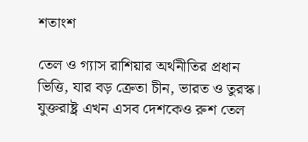শতাংশ

তেল ও গ্যাস রাশিয়ার অর্থনীতির প্রধান ভিত্তি, যার বড় ক্রেতা চীন, ভারত ও তুরস্ক। যুক্তরাষ্ট্র এখন এসব দেশকেও রুশ তেল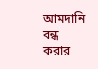আমদানি বন্ধ করার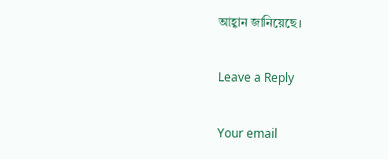আহ্বান জানিয়েছে।

Leave a Reply

Your email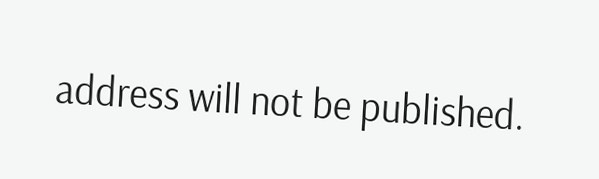address will not be published.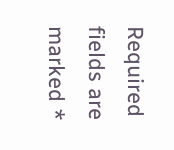Required fields are marked *